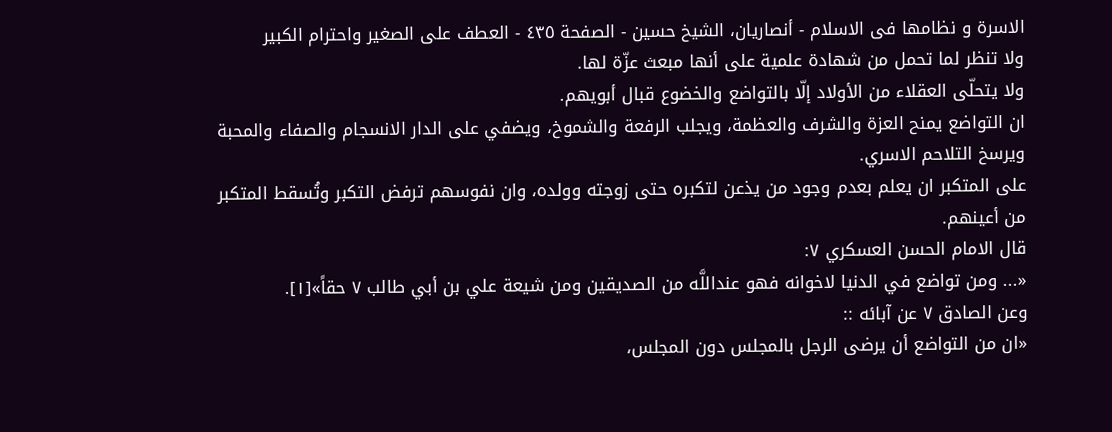الاسرة و نظامها فى الاسلام - أنصاريان، الشيخ حسين - الصفحة ٤٣٥ - العطف على الصغير واحترام الكبير
ولا تنظر لما تحمل من شهادة علمية على أنها مبعث عزّة لها.
ولا يتحلّى العقلاء من الأولاد إلّا بالتواضع والخضوع قبال أبويهم.
ان التواضع يمنح العزة والشرف والعظمة، ويجلب الرفعة والشموخ، ويضفي على الدار الانسجام والصفاء والمحبة ويرسخ التلاحم الاسري.
على المتكبر ان يعلم بعدم وجود من يذعن لتكبره حتى زوجته وولده، وان نفوسهم ترفض التكبر وتُسقط المتكبر من أعينهم.
قال الامام الحسن العسكري ٧:
«... ومن تواضع في الدنيا لاخوانه فهو عنداللَّه من الصديقين ومن شيعة علي بن أبي طالب ٧ حقاً»[١].
وعن الصادق ٧ عن آبائه ::
«ان من التواضع أن يرضى الرجل بالمجلس دون المجلس،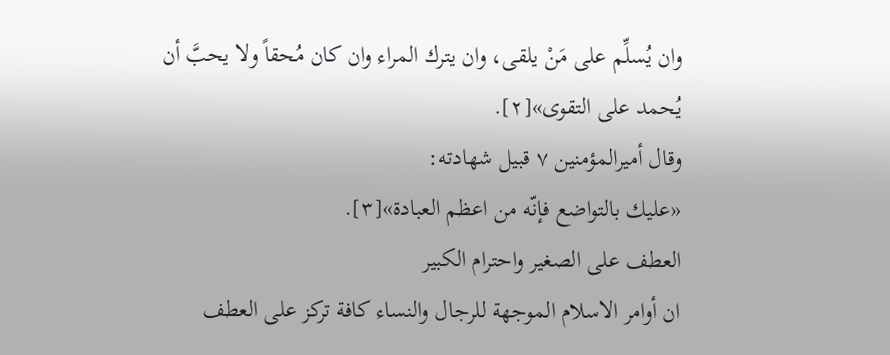وان يُسلِّم على مَنْ يلقى، وان يترك المراء وان كان مُحقاً ولا يحبَّ أن يُحمد على التقوى»[٢].
وقال أميرالمؤمنين ٧ قبيل شهادته:
«عليك بالتواضع فإنّه من اعظم العبادة»[٣].
العطف على الصغير واحترام الكبير
ان أوامر الاسلام الموجهة للرجال والنساء كافة تركز على العطف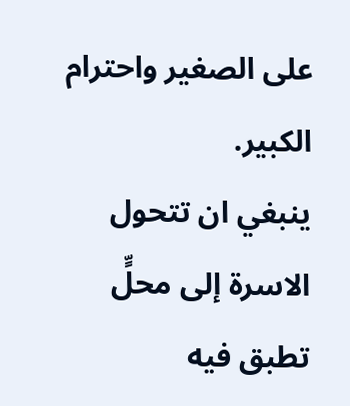على الصغير واحترام الكبير.
ينبغي ان تتحول الاسرة إلى محلٍّ تطبق فيه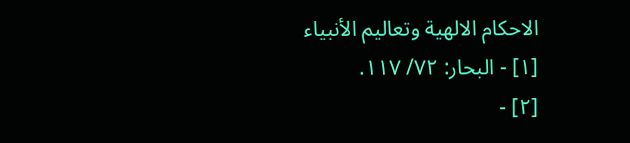الاحكام الالهية وتعاليم الأنبياء
[١] - البحار: ٧٢/ ١١٧.
[٢] -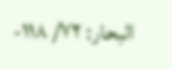البحار: ٧٢/ ١١٨-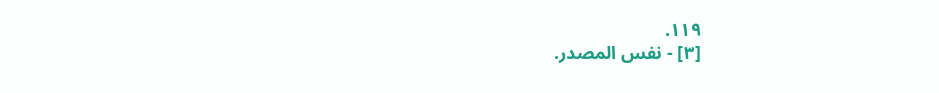١١٩.
[٣] - نفس المصدر.